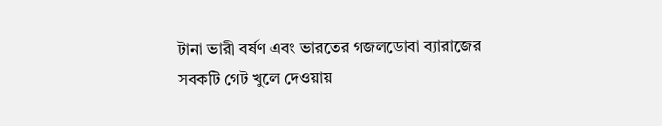টানা ভারী বর্ষণ এবং ভারতের গজলডোবা ব্যারাজের সবকটি গেট খুলে দেওয়ায়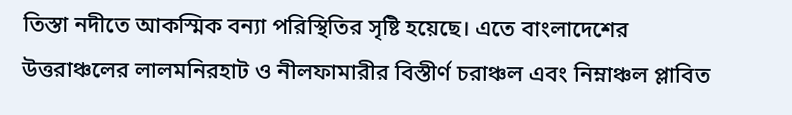তিস্তা নদীতে আকস্মিক বন্যা পরিস্থিতির সৃষ্টি হয়েছে। এতে বাংলাদেশের উত্তরাঞ্চলের লালমনিরহাট ও নীলফামারীর বিস্তীর্ণ চরাঞ্চল এবং নিম্নাঞ্চল প্লাবিত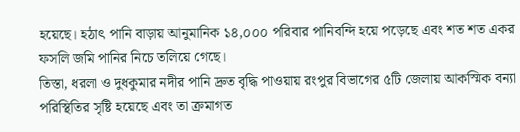হয়েছে। হঠাৎ পানি বাড়ায় আনুমানিক ১৪,০০০ পরিবার পানিবন্দি হয়ে পড়েছে এবং শত শত একর ফসলি জমি পানির নিচে তলিয়ে গেছে।
তিস্তা, ধরলা ও দুধকুমার নদীর পানি দ্রুত বৃদ্ধি পাওয়ায় রংপুর বিভাগের ৫টি জেলায় আকস্মিক বন্যা পরিস্থিতির সৃষ্টি হয়েছে এবং তা ক্রমাগত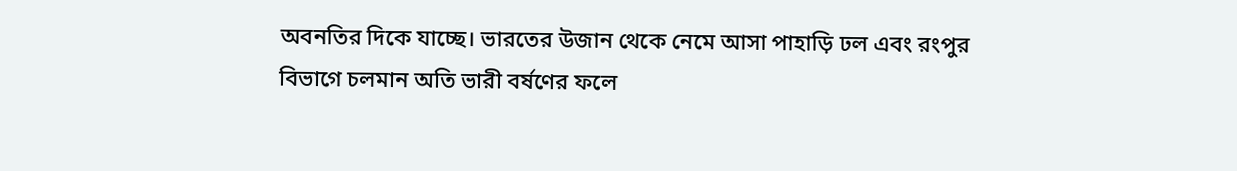অবনতির দিকে যাচ্ছে। ভারতের উজান থেকে নেমে আসা পাহাড়ি ঢল এবং রংপুর বিভাগে চলমান অতি ভারী বর্ষণের ফলে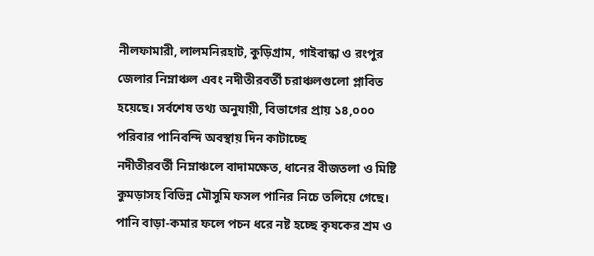নীলফামারী, লালমনিরহাট, কুড়িগ্রাম, গাইবান্ধা ও রংপুর জেলার নিম্নাঞ্চল এবং নদীতীরবর্তী চরাঞ্চলগুলো প্লাবিত হয়েছে। সর্বশেষ তথ্য অনুযায়ী, বিভাগের প্রায় ১৪,০০০ পরিবার পানিবন্দি অবস্থায় দিন কাটাচ্ছে
নদীতীরবর্তী নিম্নাঞ্চলে বাদামক্ষেত, ধানের বীজতলা ও মিষ্টি কুমড়াসহ বিভিন্ন মৌসুমি ফসল পানির নিচে তলিয়ে গেছে। পানি বাড়া-কমার ফলে পচন ধরে নষ্ট হচ্ছে কৃষকের শ্রম ও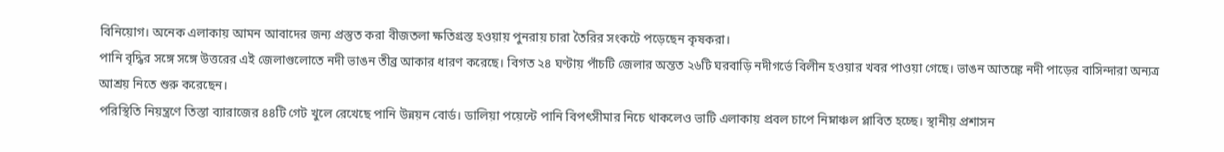বিনিয়োগ। অনেক এলাকায় আমন আবাদের জন্য প্রস্তুত করা বীজতলা ক্ষতিগ্রস্ত হওয়ায় পুনরায় চারা তৈরির সংকটে পড়েছেন কৃষকরা।
পানি বৃদ্ধির সঙ্গে সঙ্গে উত্তরের এই জেলাগুলোতে নদী ভাঙন তীব্র আকার ধারণ করেছে। বিগত ২৪ ঘণ্টায় পাঁচটি জেলার অন্তত ২৬টি ঘরবাড়ি নদীগর্ভে বিলীন হওয়ার খবর পাওয়া গেছে। ভাঙন আতঙ্কে নদী পাড়ের বাসিন্দারা অন্যত্র আশ্রয় নিতে শুরু করেছেন।
পরিস্থিতি নিয়ন্ত্রণে তিস্তা ব্যারাজের ৪৪টি গেট খুলে রেখেছে পানি উন্নয়ন বোর্ড। ডালিয়া পয়েন্টে পানি বিপৎসীমার নিচে থাকলেও ভাটি এলাকায় প্রবল চাপে নিম্নাঞ্চল প্লাবিত হচ্ছে। স্থানীয় প্রশাসন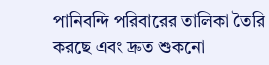পানিবন্দি পরিবারের তালিকা তৈরি করছে এবং দ্রুত শুকনো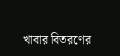খাবার বিতরণের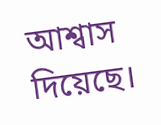আশ্বাস দিয়েছে।